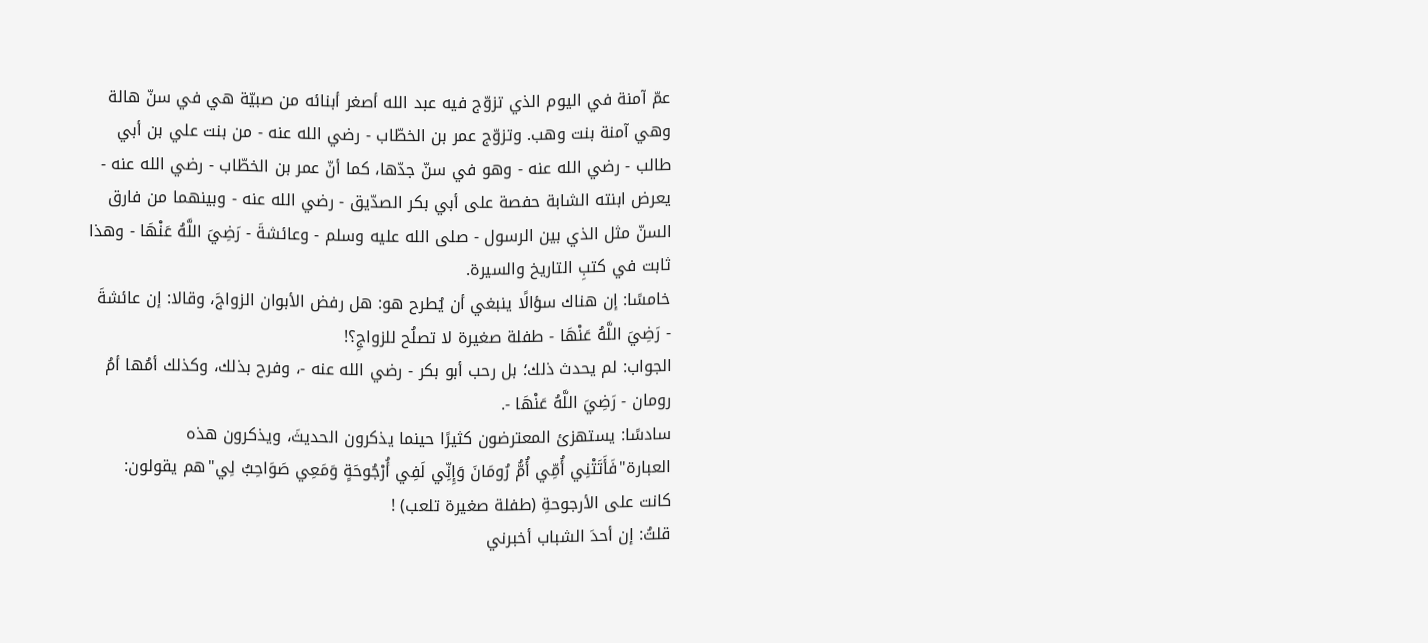عمّ آمنة في اليوم الذي تزوّج فيه عبد الله أصغر أبنائه من صبيّة هي في سنّ هالة وهي آمنة بنت وهب. وتزوّج عمر بن الخطّاب - رضي الله عنه - من بنت علي بن أبي طالب - رضي الله عنه - وهو في سنّ جدّها، كما أنّ عمر بن الخطّاب - رضي الله عنه - يعرض ابنته الشابة حفصة على أبي بكر الصدّيق - رضي الله عنه - وبينهما من فارق السنّ مثل الذي بين الرسول - صلى الله عليه وسلم - وعائشةَ - رَضِيَ اللَّهُ عَنْهَا - وهذا ثابت في كتبِ التاريخ والسيرة.
خامسًا: إن هناك سؤالًا ينبغي أن يُطرح هو: هل رفض الأبوان الزواجَ، وقالا: إن عائشةَ - رَضِيَ اللَّهُ عَنْهَا - طفلة صغيرة لا تصلُح للزواجِ؟!
الجواب: لم يحدث ذلك؛ بل رحب أبو بكر - رضي الله عنه -، وفرح بذلك، وكذلك أمُها أمُ رومان - رَضِيَ اللَّهُ عَنْهَا -.
سادسًا: يستهزئ المعترضون كثيرًا حينما يذكرون الحديثَ، ويذكرون هذه العبارة"فَأَتَتْنِي أُمِّي أُمُّ رُومَانَ وَإِنِّي لَفِي أُرْجُوحَةٍ وَمَعِي صَوَاحِبُ لِي"هم يقولون: كانت على الأرجوحةِ (طفلة صغيرة تلعب) !
قلتُ: إن أحدَ الشباب أخبرني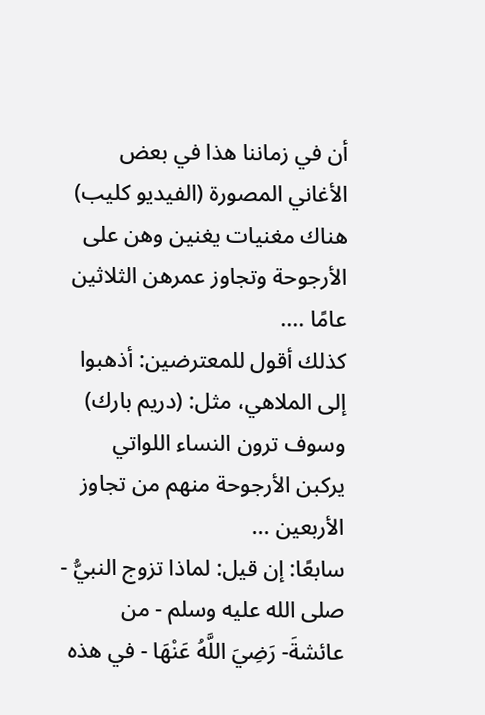أن في زماننا هذا في بعض الأغاني المصورة (الفيديو كليب) هناك مغنيات يغنين وهن على الأرجوحة وتجاوز عمرهن الثلاثين عامًا ....
كذلك أقول للمعترضين: أذهبوا إلى الملاهي، مثل: (دريم بارك) وسوف ترون النساء اللواتي يركبن الأرجوحة منهم من تجاوز الأربعين ...
سابعًا: إن قيل: لماذا تزوج النبيُّ - صلى الله عليه وسلم - من عائشةَ- رَضِيَ اللَّهُ عَنْهَا - في هذه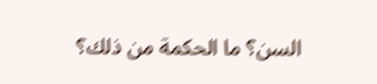السن؟ ما الحكمة من ذلك؟